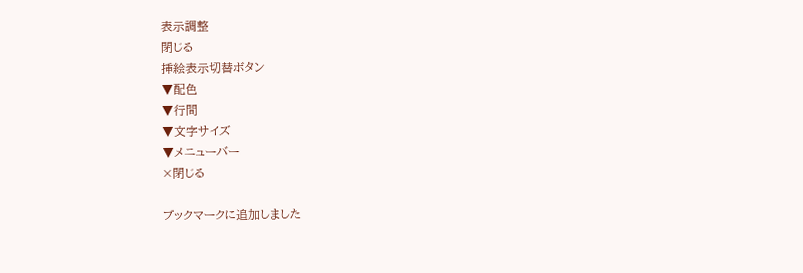表示調整
閉じる
挿絵表示切替ボタン
▼配色
▼行間
▼文字サイズ
▼メニューバー
×閉じる

ブックマークに追加しました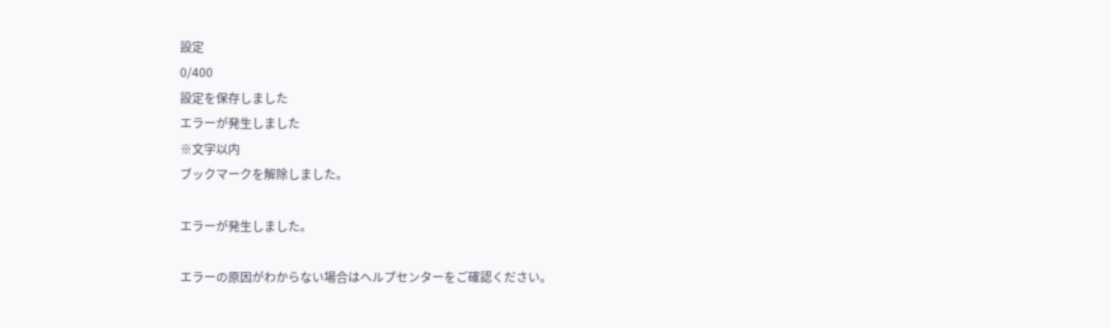設定
0/400
設定を保存しました
エラーが発生しました
※文字以内
ブックマークを解除しました。

エラーが発生しました。

エラーの原因がわからない場合はヘルプセンターをご確認ください。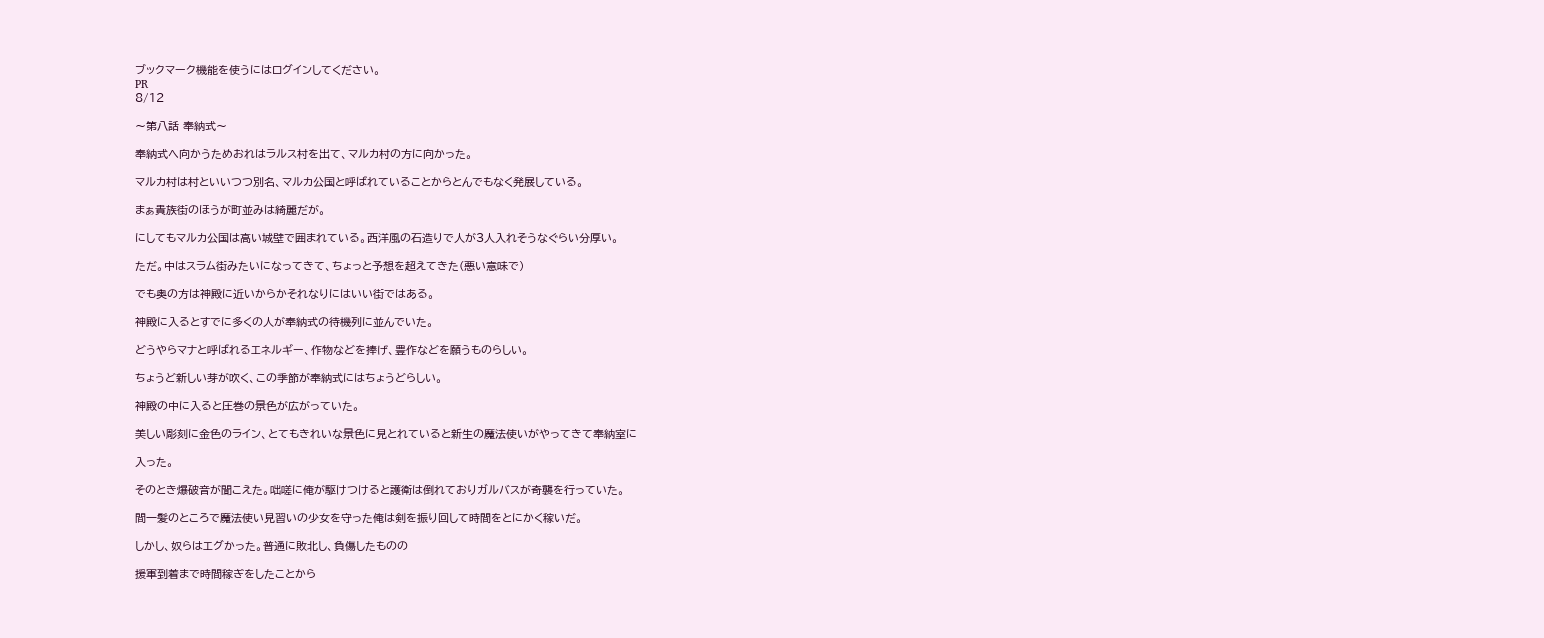ブックマーク機能を使うにはログインしてください。
PR
8/12

〜第八話 奉納式〜

奉納式へ向かうためおれはラルス村を出て、マルカ村の方に向かった。

マルカ村は村といいつつ別名、マルカ公国と呼ばれていることからとんでもなく発展している。

まぁ貴族街のほうが町並みは綺麗だが。

にしてもマルカ公国は高い城壁で囲まれている。西洋風の石造りで人が3人入れそうなぐらい分厚い。

ただ。中はスラム街みたいになってきて、ちょっと予想を超えてきた(悪い意味で)

でも奥の方は神殿に近いからかそれなりにはいい街ではある。

神殿に入るとすでに多くの人が奉納式の待機列に並んでいた。

どうやらマナと呼ばれるエネルギー、作物などを捧げ、豊作などを願うものらしい。

ちょうど新しい芽が吹く、この季節が奉納式にはちょうどらしい。

神殿の中に入ると圧巻の景色が広がっていた。

美しい彫刻に金色のライン、とてもきれいな景色に見とれていると新生の魔法使いがやってきて奉納室に

入った。

そのとき爆破音が聞こえた。咄嗟に俺が駆けつけると護衛は倒れておりガルバスが奇襲を行っていた。

間一髪のところで魔法使い見習いの少女を守った俺は剣を振り回して時間をとにかく稼いだ。

しかし、奴らはエグかった。普通に敗北し、負傷したものの

援軍到着まで時間稼ぎをしたことから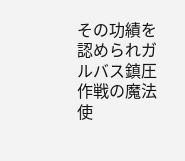その功績を認められガルバス鎮圧作戦の魔法使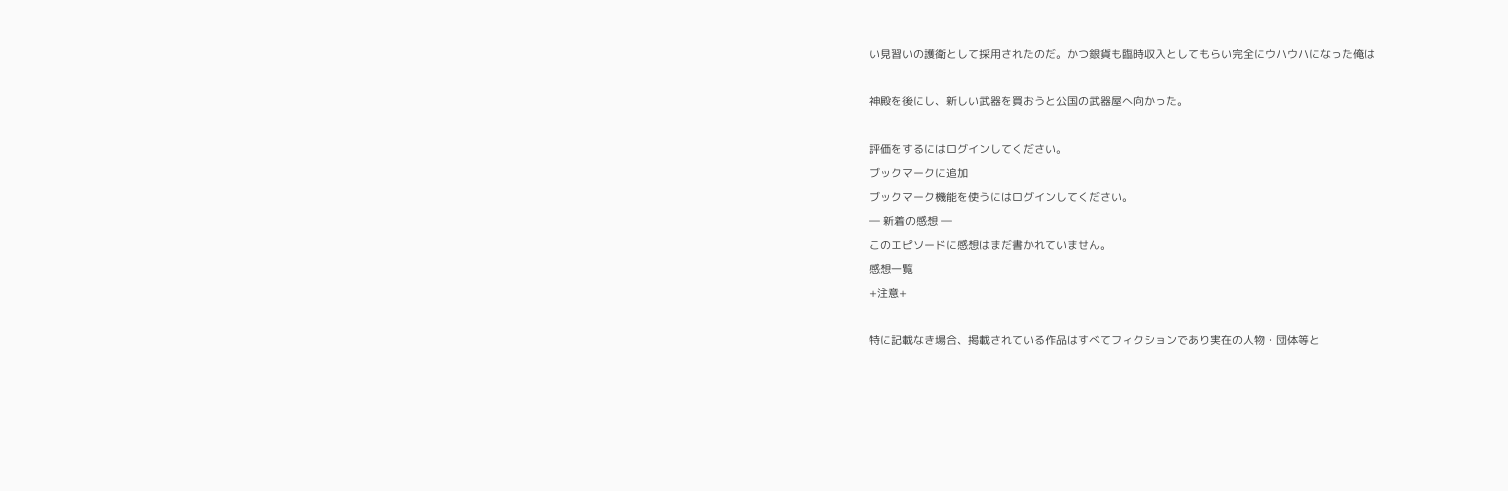い見習いの護衛として採用されたのだ。かつ銀貨も臨時収入としてもらい完全にウハウハになった俺は

神殿を後にし、新しい武器を買おうと公国の武器屋へ向かった。

評価をするにはログインしてください。
ブックマークに追加
ブックマーク機能を使うにはログインしてください。
― 新着の感想 ―
このエピソードに感想はまだ書かれていません。
感想一覧
+注意+

特に記載なき場合、掲載されている作品はすべてフィクションであり実在の人物・団体等と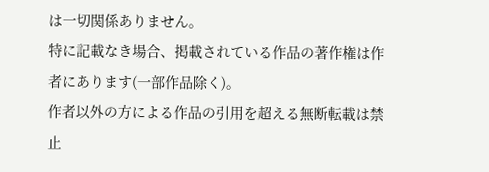は一切関係ありません。
特に記載なき場合、掲載されている作品の著作権は作者にあります(一部作品除く)。
作者以外の方による作品の引用を超える無断転載は禁止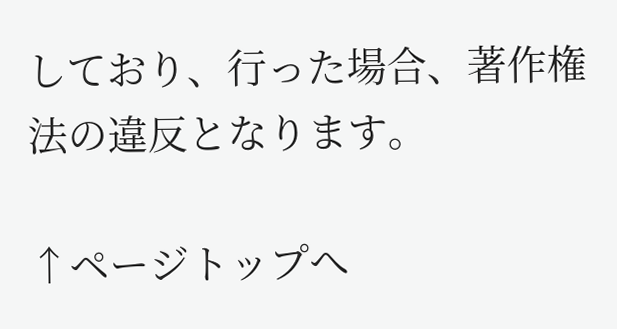しており、行った場合、著作権法の違反となります。

↑ページトップへ